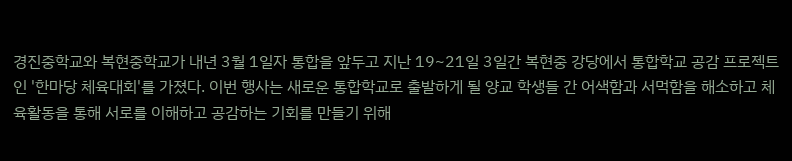경진중학교와 복현중학교가 내년 3월 1일자 통합을 앞두고 지난 19~21일 3일간 복현중 강당에서 통합학교 공감 프로젝트인 '한마당 체육대회'를 가졌다. 이번 행사는 새로운 통합학교로 출발하게 될 양교 학생들 간 어색함과 서먹함을 해소하고 체육활동을 통해 서로를 이해하고 공감하는 기회를 만들기 위해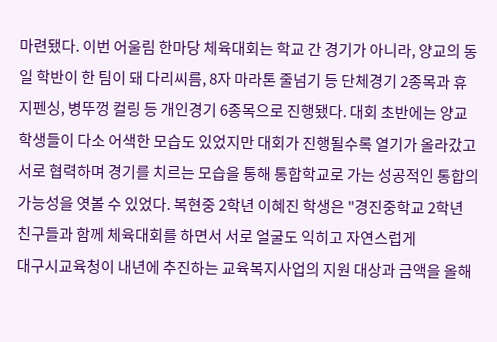마련됐다. 이번 어울림 한마당 체육대회는 학교 간 경기가 아니라, 양교의 동일 학반이 한 팀이 돼 다리씨름, 8자 마라톤 줄넘기 등 단체경기 2종목과 휴지펜싱, 병뚜껑 컬링 등 개인경기 6종목으로 진행됐다. 대회 초반에는 양교 학생들이 다소 어색한 모습도 있었지만 대회가 진행될수록 열기가 올라갔고 서로 협력하며 경기를 치르는 모습을 통해 통합학교로 가는 성공적인 통합의 가능성을 엿볼 수 있었다. 복현중 2학년 이혜진 학생은 "경진중학교 2학년 친구들과 함께 체육대회를 하면서 서로 얼굴도 익히고 자연스럽게
대구시교육청이 내년에 추진하는 교육복지사업의 지원 대상과 금액을 올해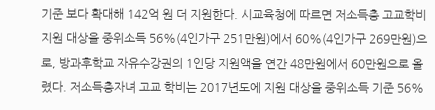기준 보다 확대해 142억 원 더 지원한다. 시교육청에 따르면 저소득층 고교학비 지원 대상을 중위소득 56%(4인가구 251만원)에서 60%(4인가구 269만원)으로, 방과후학교 자유수강권의 1인당 지원액을 연간 48만원에서 60만원으로 올렸다. 저소득층자녀 고교 학비는 2017년도에 지원 대상을 중위소득 기준 56%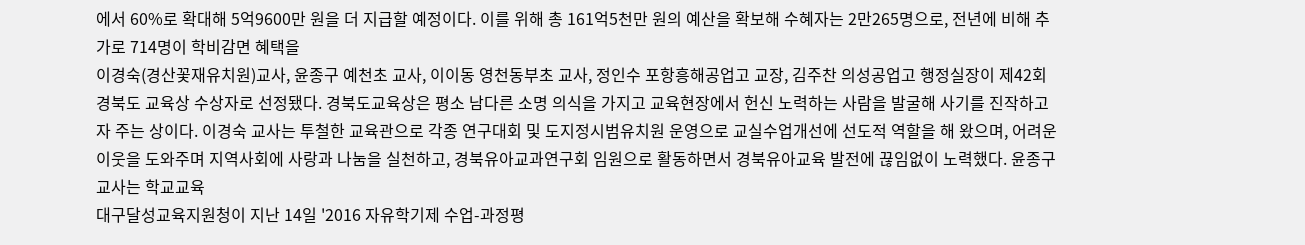에서 60%로 확대해 5억9600만 원을 더 지급할 예정이다. 이를 위해 총 161억5천만 원의 예산을 확보해 수혜자는 2만265명으로, 전년에 비해 추가로 714명이 학비감면 혜택을
이경숙(경산꽃재유치원)교사, 윤종구 예천초 교사, 이이동 영천동부초 교사, 정인수 포항흥해공업고 교장, 김주찬 의성공업고 행정실장이 제42회 경북도 교육상 수상자로 선정됐다. 경북도교육상은 평소 남다른 소명 의식을 가지고 교육현장에서 헌신 노력하는 사람을 발굴해 사기를 진작하고자 주는 상이다. 이경숙 교사는 투철한 교육관으로 각종 연구대회 및 도지정시범유치원 운영으로 교실수업개선에 선도적 역할을 해 왔으며, 어려운 이웃을 도와주며 지역사회에 사랑과 나눔을 실천하고, 경북유아교과연구회 임원으로 활동하면서 경북유아교육 발전에 끊임없이 노력했다. 윤종구 교사는 학교교육
대구달성교육지원청이 지난 14일 '2016 자유학기제 수업-과정평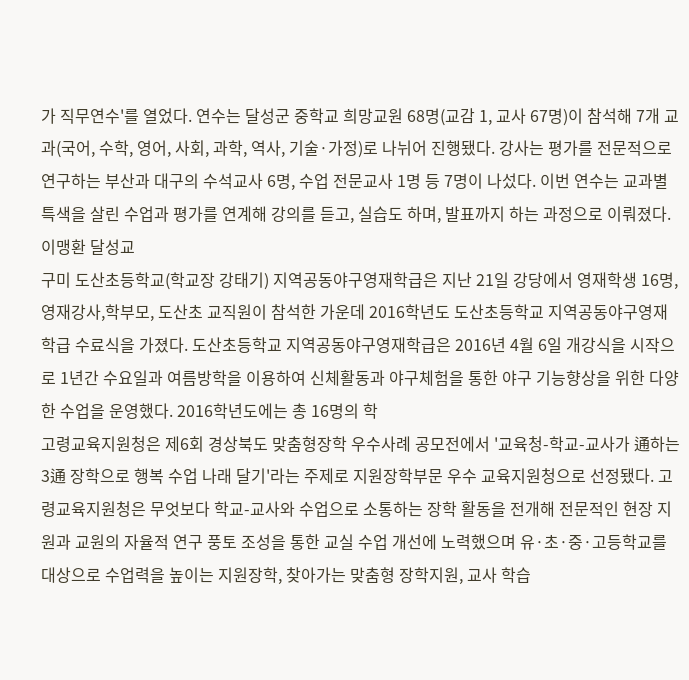가 직무연수'를 열었다. 연수는 달성군 중학교 희망교원 68명(교감 1, 교사 67명)이 참석해 7개 교과(국어, 수학, 영어, 사회, 과학, 역사, 기술·가정)로 나뉘어 진행됐다. 강사는 평가를 전문적으로 연구하는 부산과 대구의 수석교사 6명, 수업 전문교사 1명 등 7명이 나섰다. 이번 연수는 교과별 특색을 살린 수업과 평가를 연계해 강의를 듣고, 실습도 하며, 발표까지 하는 과정으로 이뤄졌다. 이맹환 달성교
구미 도산초등학교(학교장 강태기) 지역공동야구영재학급은 지난 21일 강당에서 영재학생 16명, 영재강사,학부모, 도산초 교직원이 참석한 가운데 2016학년도 도산초등학교 지역공동야구영재학급 수료식을 가졌다. 도산초등학교 지역공동야구영재학급은 2016년 4월 6일 개강식을 시작으로 1년간 수요일과 여름방학을 이용하여 신체활동과 야구체험을 통한 야구 기능향상을 위한 다양한 수업을 운영했다. 2016학년도에는 총 16명의 학
고령교육지원청은 제6회 경상북도 맞춤형장학 우수사례 공모전에서 '교육청-학교-교사가 通하는 3通 장학으로 행복 수업 나래 달기'라는 주제로 지원장학부문 우수 교육지원청으로 선정됐다. 고령교육지원청은 무엇보다 학교-교사와 수업으로 소통하는 장학 활동을 전개해 전문적인 현장 지원과 교원의 자율적 연구 풍토 조성을 통한 교실 수업 개선에 노력했으며 유·초·중·고등학교를 대상으로 수업력을 높이는 지원장학, 찾아가는 맞춤형 장학지원, 교사 학습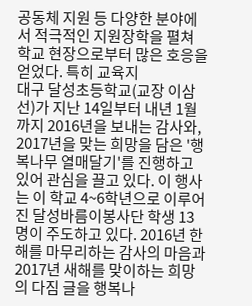공동체 지원 등 다양한 분야에서 적극적인 지원장학을 펼쳐 학교 현장으로부터 많은 호응을 얻었다. 특히 교육지
대구 달성초등학교(교장 이삼선)가 지난 14일부터 내년 1월까지 2016년을 보내는 감사와, 2017년을 맞는 희망을 담은 '행복나무 열매달기'를 진행하고 있어 관심을 끌고 있다. 이 행사는 이 학교 4~6학년으로 이루어진 달성바름이봉사단 학생 13명이 주도하고 있다. 2016년 한 해를 마무리하는 감사의 마음과 2017년 새해를 맞이하는 희망의 다짐 글을 행복나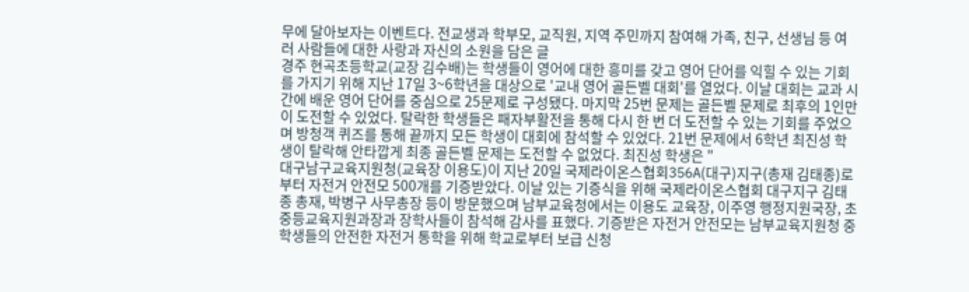무에 달아보자는 이벤트다. 전교생과 학부모, 교직원, 지역 주민까지 참여해 가족, 친구, 선생님 등 여러 사람들에 대한 사랑과 자신의 소원을 담은 글
경주 현곡초등학교(교장 김수배)는 학생들이 영어에 대한 흥미를 갖고 영어 단어를 익힐 수 있는 기회를 가지기 위해 지난 17일 3~6학년을 대상으로 '교내 영어 골든벨 대회'를 열었다. 이날 대회는 교과 시간에 배운 영어 단어를 중심으로 25문제로 구성됐다. 마지막 25번 문제는 골든벨 문제로 최후의 1인만이 도전할 수 있었다. 탈락한 학생들은 패자부활전을 통해 다시 한 번 더 도전할 수 있는 기회를 주었으며 방청객 퀴즈를 통해 끝까지 모든 학생이 대회에 참석할 수 있었다. 21번 문제에서 6학년 최진성 학생이 탈락해 안타깝게 최종 골든벨 문제는 도전할 수 없었다. 최진성 학생은 "
대구남구교육지원청(교육장 이용도)이 지난 20일 국제라이온스협회356A(대구)지구(총재 김태종)로부터 자전거 안전모 500개를 기증받았다. 이날 있는 기증식을 위해 국제라이온스협회 대구지구 김태종 총재, 박병구 사무총장 등이 방문했으며 남부교육청에서는 이용도 교육장, 이주영 행정지원국장, 초중등교육지원과장과 장학사들이 참석해 감사를 표했다. 기증받은 자전거 안전모는 남부교육지원청 중학생들의 안전한 자전거 통학을 위해 학교로부터 보급 신청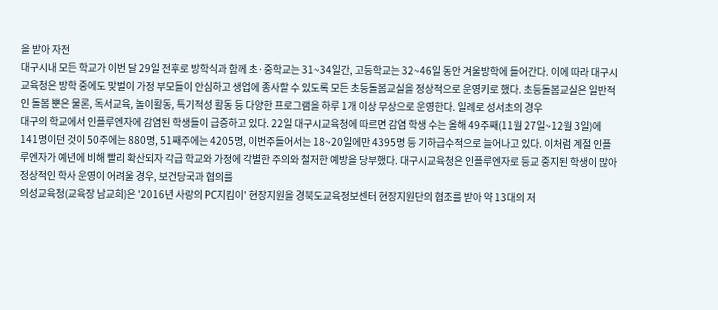을 받아 자전
대구시내 모든 학교가 이번 달 29일 전후로 방학식과 함께 초·중학교는 31~34일간, 고등학교는 32~46일 동안 겨울방학에 들어간다. 이에 따라 대구시교육청은 방학 중에도 맞벌이 가정 부모들이 안심하고 생업에 종사할 수 있도록 모든 초등돌봄교실을 정상적으로 운영키로 했다. 초등돌봄교실은 일반적인 돌봄 뿐은 물론, 독서교육, 놀이활동, 특기적성 활동 등 다양한 프로그램을 하루 1개 이상 무상으로 운영한다. 일례로 성서초의 경우
대구의 학교에서 인플루엔자에 감염된 학생들이 급증하고 있다. 22일 대구시교육청에 따르면 감염 학생 수는 올해 49주째(11월 27일~12월 3일)에 141명이던 것이 50주에는 880명, 51째주에는 4205명, 이번주들어서는 18~20일에만 4395명 등 기하급수적으로 늘어나고 있다. 이처럼 계절 인플루엔자가 예년에 비해 빨리 확산되자 각급 학교와 가정에 각별한 주의와 철저한 예방을 당부했다. 대구시교육청은 인플루엔자로 등교 중지된 학생이 많아 정상적인 학사 운영이 어려울 경우, 보건당국과 협의를
의성교육청(교육장 남교희)은 '2016년 사랑의 PC지킴이' 현장지원을 경북도교육정보센터 현장지원단의 협조를 받아 약 13대의 저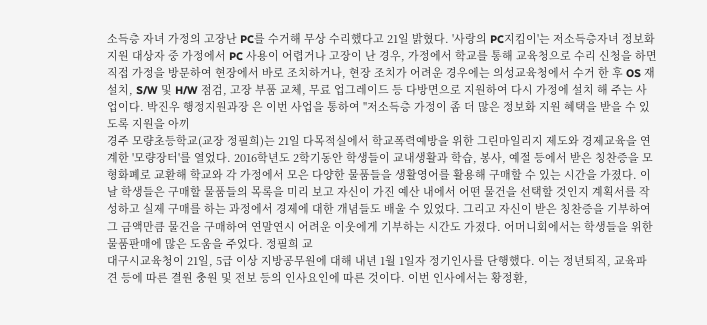소득층 자녀 가정의 고장난 PC를 수거해 무상 수리했다고 21일 밝혔다. '사랑의 PC지킴이'는 저소득층자녀 정보화 지원 대상자 중 가정에서 PC 사용이 어렵거나 고장이 난 경우, 가정에서 학교를 통해 교육청으로 수리 신청을 하면 직접 가정을 방문하여 현장에서 바로 조치하거나, 현장 조치가 어려운 경우에는 의성교육청에서 수거 한 후 OS 재설치, S/W 및 H/W 점검, 고장 부품 교체, 무료 업그레이드 등 다방면으로 지원하여 다시 가정에 설치 해 주는 사업이다. 박진우 행정지원과장 은 이번 사업을 통하여 "저소득층 가정이 좀 더 많은 정보화 지원 혜택을 받을 수 있도록 지원을 아끼
경주 모량초등학교(교장 정필희)는 21일 다목적실에서 학교폭력예방을 위한 그린마일리지 제도와 경제교육을 연계한 '모량장터'를 열었다. 2016학년도 2학기동안 학생들이 교내생활과 학습, 봉사, 예절 등에서 받은 칭찬증을 모형화폐로 교환해 학교와 각 가정에서 모은 다양한 물품들을 생활영어를 활용해 구매할 수 있는 시간을 가졌다. 이날 학생들은 구매할 물품들의 목록을 미리 보고 자신이 가진 예산 내에서 어떤 물건을 선택할 것인지 계획서를 작성하고 실제 구매를 하는 과정에서 경제에 대한 개념들도 배울 수 있었다. 그리고 자신이 받은 칭찬증을 기부하여 그 금액만큼 물건을 구매하여 연말연시 어려운 이웃에게 기부하는 시간도 가졌다. 어머니회에서는 학생들을 위한 물품판매에 많은 도움을 주었다. 정필희 교
대구시교육청이 21일, 5급 이상 지방공무원에 대해 내년 1월 1일자 정기인사를 단행했다. 이는 정년퇴직, 교육파견 등에 따른 결원 충원 및 전보 등의 인사요인에 따른 것이다. 이번 인사에서는 황정환,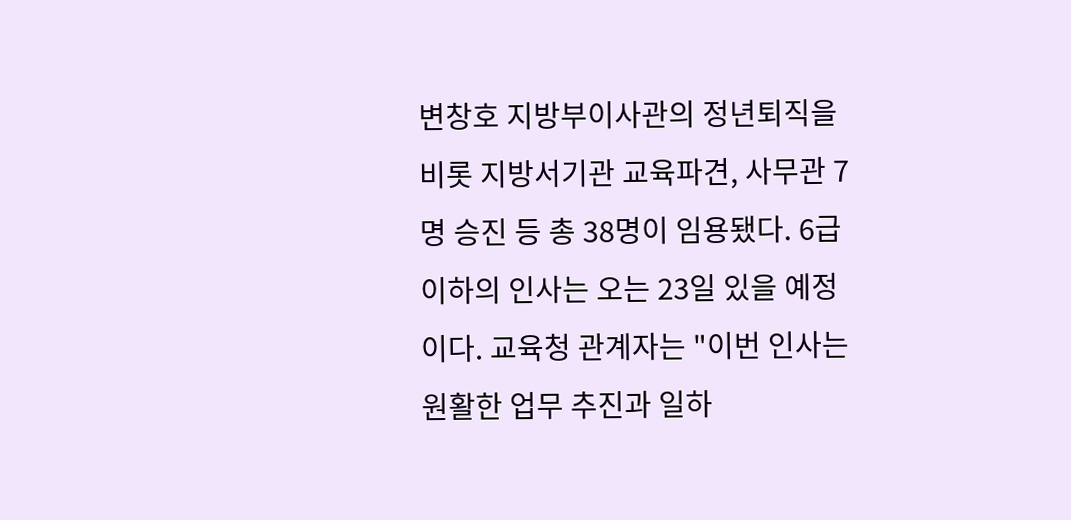변창호 지방부이사관의 정년퇴직을 비롯 지방서기관 교육파견, 사무관 7명 승진 등 총 38명이 임용됐다. 6급 이하의 인사는 오는 23일 있을 예정이다. 교육청 관계자는 "이번 인사는 원활한 업무 추진과 일하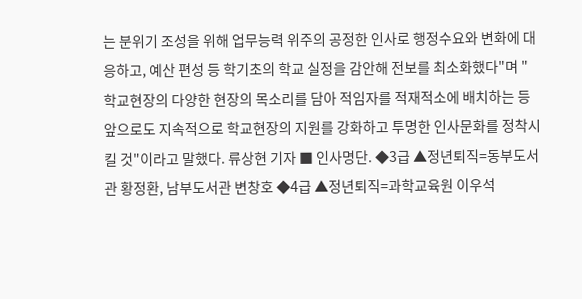는 분위기 조성을 위해 업무능력 위주의 공정한 인사로 행정수요와 변화에 대응하고, 예산 편성 등 학기초의 학교 실정을 감안해 전보를 최소화했다"며 "학교현장의 다양한 현장의 목소리를 담아 적임자를 적재적소에 배치하는 등 앞으로도 지속적으로 학교현장의 지원를 강화하고 투명한 인사문화를 정착시킬 것"이라고 말했다. 류상현 기자 ■ 인사명단. ◆3급 ▲정년퇴직=동부도서관 황정환, 남부도서관 변창호 ◆4급 ▲정년퇴직=과학교육원 이우석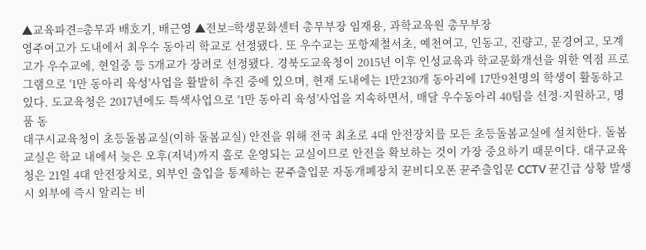▲교육파견=총무과 배호기, 배근영 ▲전보=학생문화센터 총무부장 임재용, 과학교육원 총무부장
영주여고가 도내에서 최우수 동아리 학교로 선정됐다. 또 우수교는 포항제철서초, 예천여고, 인동고, 진량고, 문경여고, 모계고가 우수교에, 현일중 등 5개교가 장려로 선정됐다. 경북도교육청이 2015년 이후 인성교육과 학교문화개선을 위한 역점 프로그램으로 '1만 동아리 육성'사업을 활발히 추진 중에 있으며, 현재 도내에는 1만230개 동아리에 17만9천명의 학생이 활동하고 있다. 도교육청은 2017년에도 특색사업으로 '1만 동아리 육성'사업을 지속하면서, 매달 우수동아리 40팀을 선정·지원하고, 명품 동
대구시교육청이 초등돌봄교실(이하 돌봄교실) 안전을 위해 전국 최초로 4대 안전장치를 모든 초등돌봄교실에 설치한다. 돌봄교실은 학교 내에서 늦은 오후(저녁)까지 홀로 운영되는 교실이므로 안전을 확보하는 것이 가장 중요하기 때문이다. 대구교육청은 21일 4대 안전장치로, 외부인 출입을 통제하는 뀬주출입문 자동개폐장치 뀬비디오폰 뀬주출입문 CCTV 뀬긴급 상황 발생 시 외부에 즉시 알리는 비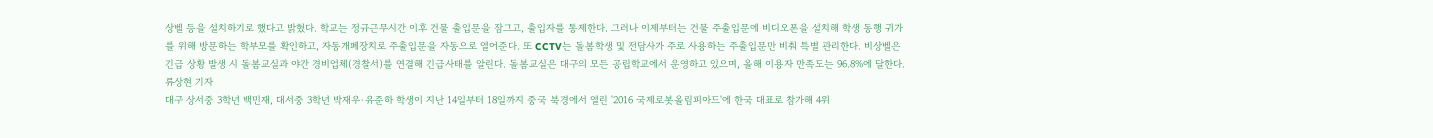상벨 등을 설치하기로 했다고 밝혔다. 학교는 정규근무시간 이후 건물 출입문을 잠그고, 출입자를 통제한다. 그러나 이제부터는 건물 주출입문에 비디오폰을 설치해 학생 동행 귀가를 위해 방문하는 학부모를 확인하고, 자동개폐장치로 주출입문을 자동으로 열어준다. 또 CCTV는 돌봄학생 및 전담사가 주로 사용하는 주출입문만 비춰 특별 관리한다. 비상벨은 긴급 상황 발생 시 돌봄교실과 야간 경비업체(경찰서)를 연결해 긴급사태를 알린다. 돌봄교실은 대구의 모든 공립학교에서 운영하고 있으며, 올해 이용자 만족도는 96.8%에 달한다. 류상현 기자
대구 상서중 3학년 백민재, 대서중 3학년 박재우·유준하 학생이 지난 14일부터 18일까지 중국 북경에서 열린 '2016 국제로봇올림피아드'에 한국 대표로 참가해 4위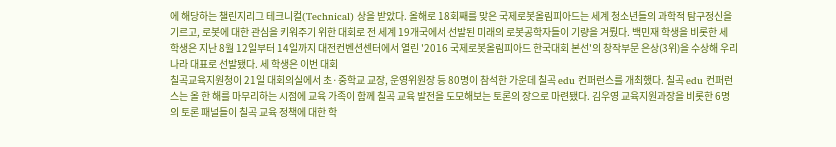에 해당하는 챌린지리그 테크니컬(Technical) 상을 받았다. 올해로 18회째를 맞은 국제로봇올림피아드는 세계 청소년들의 과학적 탐구정신을 기르고, 로봇에 대한 관심을 키워주기 위한 대회로 전 세계 19개국에서 선발된 미래의 로봇공학자들이 기량을 겨뤘다. 백민재 학생을 비롯한 세 학생은 지난 8월 12일부터 14일까지 대전컨벤션센터에서 열린 '2016 국제로봇올림피아드 한국대회 본선'의 창작부문 은상(3위)을 수상해 우리나라 대표로 선발됐다. 세 학생은 이번 대회
칠곡교육지원청이 21일 대회의실에서 초·중학교 교장, 운영위원장 등 80명이 참석한 가운데 칠곡 edu 컨퍼런스를 개최했다. 칠곡 edu 컨퍼런스는 올 한 해를 마무리하는 시점에 교육 가족이 함께 칠곡 교육 발전을 도모해보는 토론의 장으로 마련됐다. 김우영 교육지원과장을 비롯한 6명의 토론 패널들이 칠곡 교육 정책에 대한 학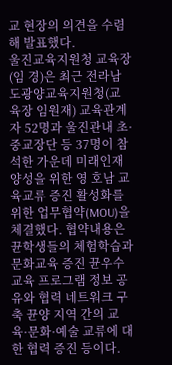교 현장의 의견을 수렴해 발표했다.
울진교육지원청 교육장(임 경)은 최근 전라남도광양교육지원청(교육장 임원재) 교육관계자 52명과 울진관내 초·중교장단 등 37명이 참석한 가운데 미래인재 양성을 위한 영 호남 교육교류 증진 활성화를 위한 업무협약(MOU)을 체결했다. 협약내용은 뀬학생들의 체험학습과 문화교육 증진 뀬우수교육 프로그램 정보 공유와 협력 네트워크 구축 뀬양 지역 간의 교육·문화·예술 교류에 대한 협력 증진 등이다.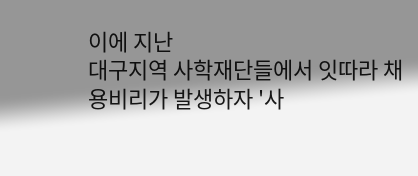이에 지난
대구지역 사학재단들에서 잇따라 채용비리가 발생하자 '사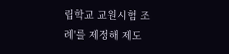립학교 교원시험 조례'를 제정해 제도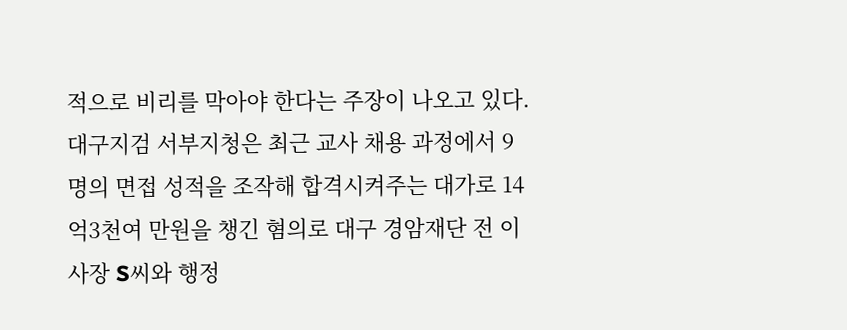적으로 비리를 막아야 한다는 주장이 나오고 있다. 대구지검 서부지청은 최근 교사 채용 과정에서 9명의 면접 성적을 조작해 합격시켜주는 대가로 14억3천여 만원을 챙긴 혐의로 대구 경암재단 전 이사장 S씨와 행정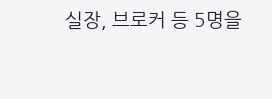실장, 브로커 등 5명을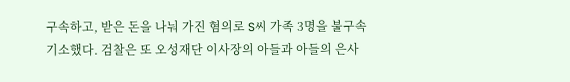구속하고, 받은 돈을 나눠 가진 혐의로 S씨 가족 3명을 불구속 기소했다. 검찰은 또 오성재단 이사장의 아들과 아들의 은사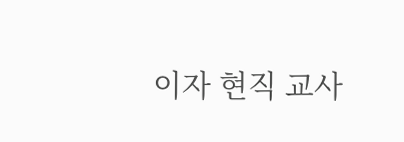이자 현직 교사